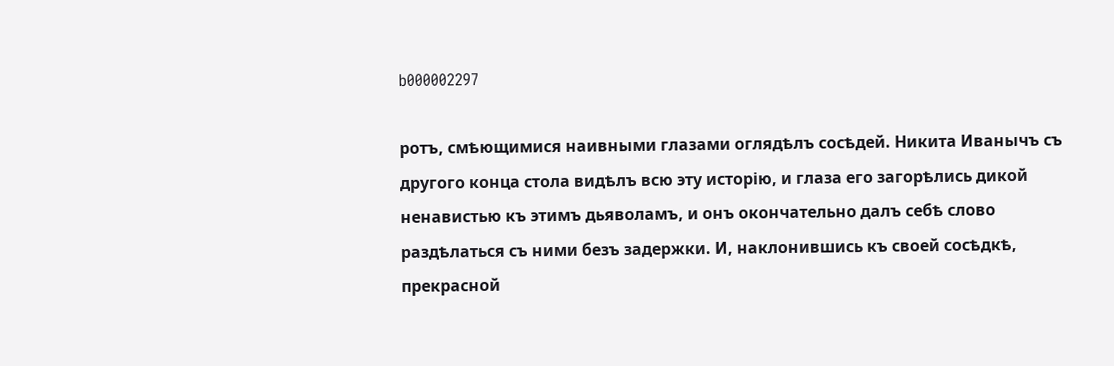b000002297

ротъ, смѣющимися наивными глазами оглядѣлъ сосѣдей. Никита Иванычъ съ другого конца стола видѣлъ всю эту исторію, и глаза его загорѣлись дикой ненавистью къ этимъ дьяволамъ, и онъ окончательно далъ себѣ слово раздѣлаться съ ними безъ задержки. И, наклонившись къ своей сосѣдкѣ, прекрасной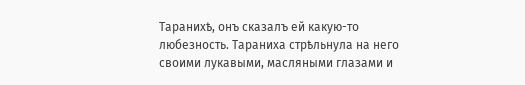Таранихѣ, онъ сказалъ ей какую-то любезность. Тараниха стрѣльнула на него своими лукавыми, масляными глазами и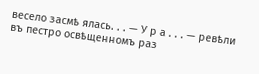весело засмѣ ялась. . . — У р а . . . — ревѣли въ пестро освѣщенномъ раз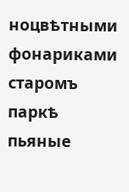ноцвѣтными фонариками старомъ паркѣ пьяные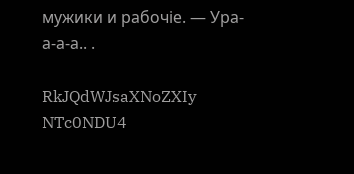мужики и рабочіе. — Ура-а-а-а.. .

RkJQdWJsaXNoZXIy NTc0NDU4